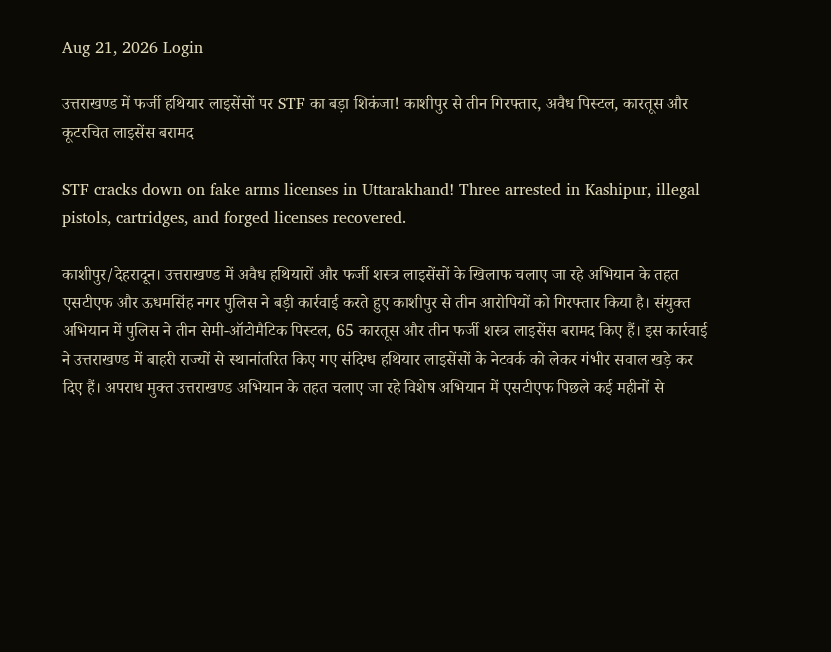Aug 21, 2026 Login

उत्तराखण्ड में फर्जी हथियार लाइसेंसों पर STF का बड़ा शिकंजा! काशीपुर से तीन गिरफ्तार, अवैध पिस्टल, कारतूस और कूटरचित लाइसेंस बरामद

STF cracks down on fake arms licenses in Uttarakhand! Three arrested in Kashipur, illegal pistols, cartridges, and forged licenses recovered.

काशीपुर/देहरादून। उत्तराखण्ड में अवैध हथियारों और फर्जी शस्त्र लाइसेंसों के खिलाफ चलाए जा रहे अभियान के तहत एसटीएफ और ऊधमसिंह नगर पुलिस ने बड़ी कार्रवाई करते हुए काशीपुर से तीन आरोपियों को गिरफ्तार किया है। संयुक्त अभियान में पुलिस ने तीन सेमी-ऑटोमैटिक पिस्टल, 65 कारतूस और तीन फर्जी शस्त्र लाइसेंस बरामद किए हैं। इस कार्रवाई ने उत्तराखण्ड में बाहरी राज्यों से स्थानांतरित किए गए संदिग्ध हथियार लाइसेंसों के नेटवर्क को लेकर गंभीर सवाल खड़े कर दिए हैं। अपराध मुक्त उत्तराखण्ड अभियान के तहत चलाए जा रहे विशेष अभियान में एसटीएफ पिछले कई महीनों से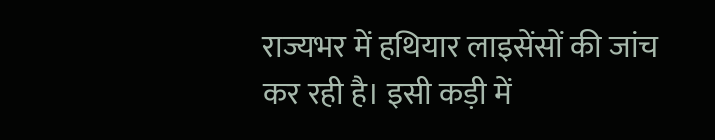राज्यभर में हथियार लाइसेंसों की जांच कर रही है। इसी कड़ी में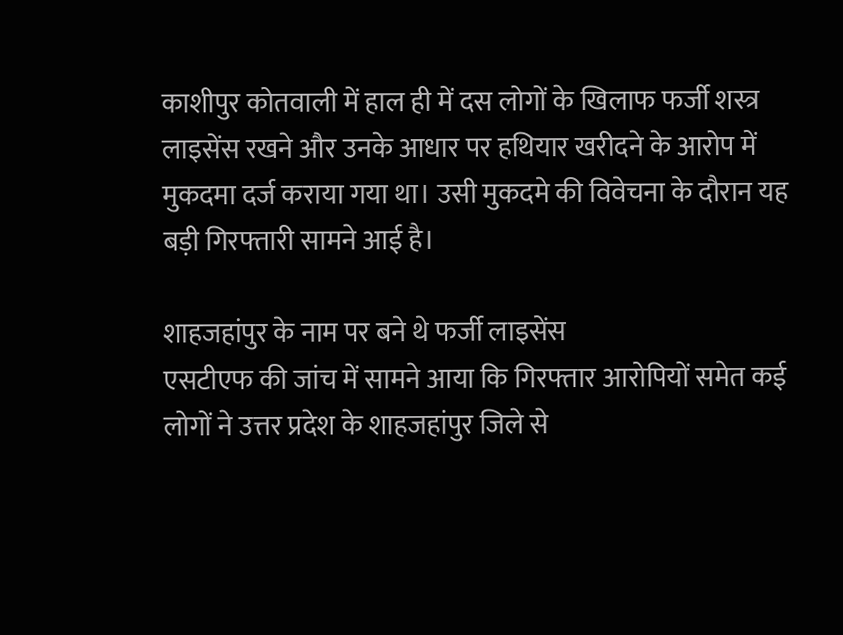काशीपुर कोतवाली में हाल ही में दस लोगों के खिलाफ फर्जी शस्त्र लाइसेंस रखने और उनके आधार पर हथियार खरीदने के आरोप में मुकदमा दर्ज कराया गया था। उसी मुकदमे की विवेचना के दौरान यह बड़ी गिरफ्तारी सामने आई है।

शाहजहांपुर के नाम पर बने थे फर्जी लाइसेंस
एसटीएफ की जांच में सामने आया कि गिरफ्तार आरोपियों समेत कई लोगों ने उत्तर प्रदेश के शाहजहांपुर जिले से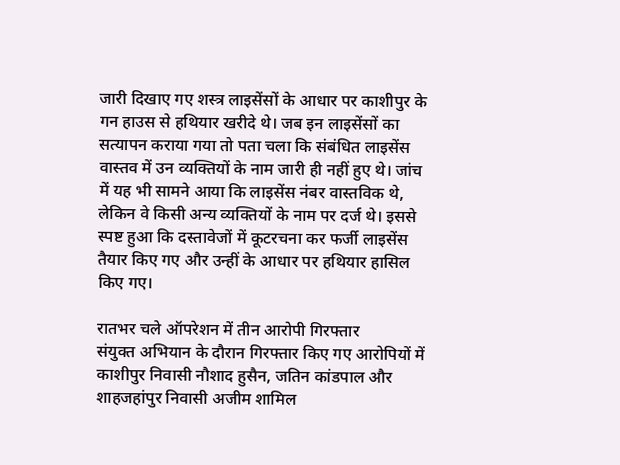जारी दिखाए गए शस्त्र लाइसेंसों के आधार पर काशीपुर के गन हाउस से हथियार खरीदे थे। जब इन लाइसेंसों का सत्यापन कराया गया तो पता चला कि संबंधित लाइसेंस वास्तव में उन व्यक्तियों के नाम जारी ही नहीं हुए थे। जांच में यह भी सामने आया कि लाइसेंस नंबर वास्तविक थे, लेकिन वे किसी अन्य व्यक्तियों के नाम पर दर्ज थे। इससे स्पष्ट हुआ कि दस्तावेजों में कूटरचना कर फर्जी लाइसेंस तैयार किए गए और उन्हीं के आधार पर हथियार हासिल किए गए।

रातभर चले ऑपरेशन में तीन आरोपी गिरफ्तार
संयुक्त अभियान के दौरान गिरफ्तार किए गए आरोपियों में काशीपुर निवासी नौशाद हुसैन, जतिन कांडपाल और शाहजहांपुर निवासी अजीम शामिल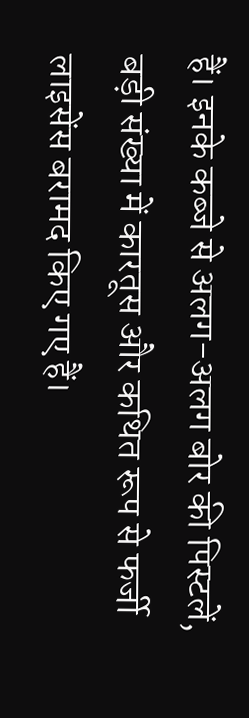हैं। इनके कब्जे से अलग-अलग बोर की पिस्टलें, बड़ी संख्या में कारतूस और कथित रूप से फर्जी लाइसेंस बरामद किए गए हैं।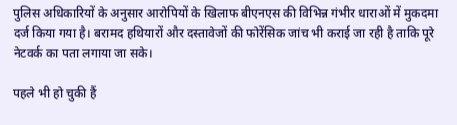पुलिस अधिकारियों के अनुसार आरोपियों के खिलाफ बीएनएस की विभिन्न गंभीर धाराओं में मुकदमा दर्ज किया गया है। बरामद हथियारों और दस्तावेजों की फोरेंसिक जांच भी कराई जा रही है ताकि पूरे नेटवर्क का पता लगाया जा सके।

पहले भी हो चुकी हैं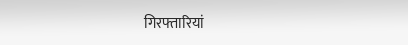गिरफ्तारियां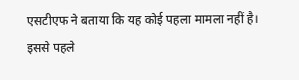एसटीएफ ने बताया कि यह कोई पहला मामला नहीं है। इससे पहले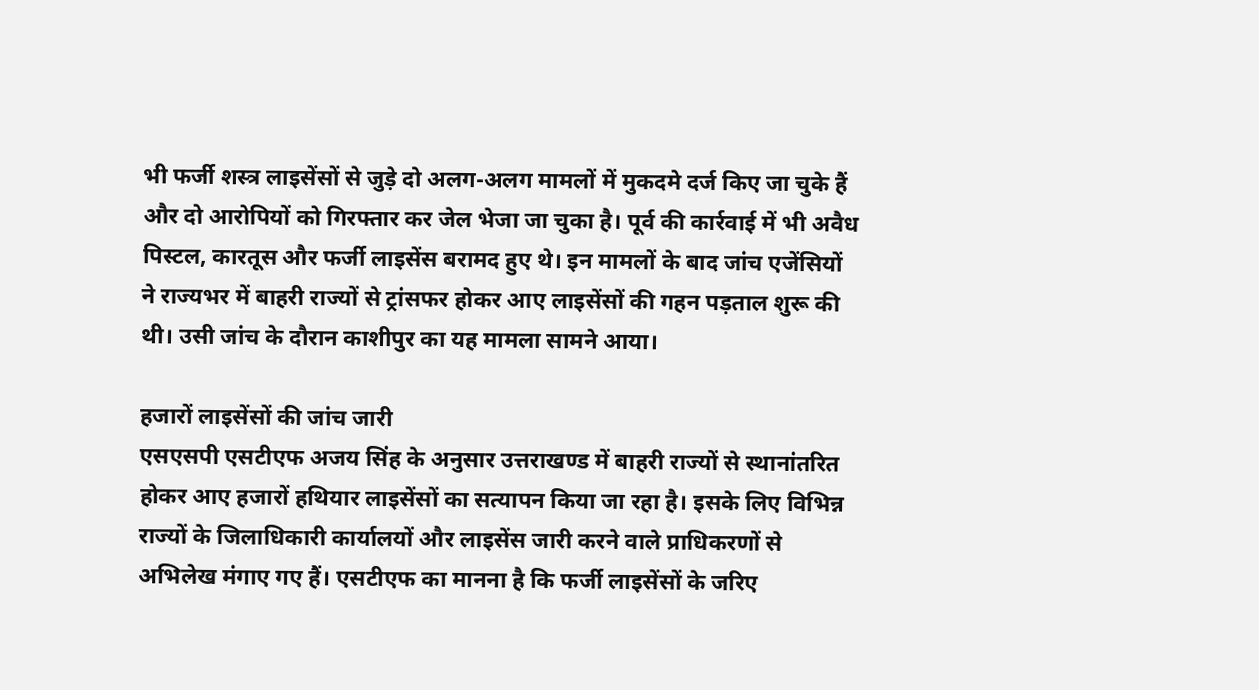भी फर्जी शस्त्र लाइसेंसों से जुड़े दो अलग-अलग मामलों में मुकदमे दर्ज किए जा चुके हैं और दो आरोपियों को गिरफ्तार कर जेल भेजा जा चुका है। पूर्व की कार्रवाई में भी अवैध पिस्टल, कारतूस और फर्जी लाइसेंस बरामद हुए थे। इन मामलों के बाद जांच एजेंसियों ने राज्यभर में बाहरी राज्यों से ट्रांसफर होकर आए लाइसेंसों की गहन पड़ताल शुरू की थी। उसी जांच के दौरान काशीपुर का यह मामला सामने आया।

हजारों लाइसेंसों की जांच जारी
एसएसपी एसटीएफ अजय सिंह के अनुसार उत्तराखण्ड में बाहरी राज्यों से स्थानांतरित होकर आए हजारों हथियार लाइसेंसों का सत्यापन किया जा रहा है। इसके लिए विभिन्न राज्यों के जिलाधिकारी कार्यालयों और लाइसेंस जारी करने वाले प्राधिकरणों से अभिलेख मंगाए गए हैं। एसटीएफ का मानना है कि फर्जी लाइसेंसों के जरिए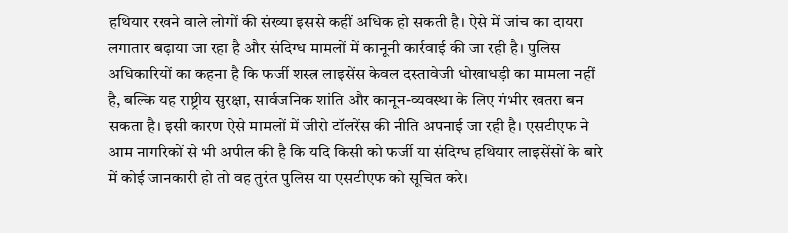हथियार रखने वाले लोगों की संख्या इससे कहीं अधिक हो सकती है। ऐसे में जांच का दायरा लगातार बढ़ाया जा रहा है और संदिग्ध मामलों में कानूनी कार्रवाई की जा रही है। पुलिस अधिकारियों का कहना है कि फर्जी शस्त्र लाइसेंस केवल दस्तावेजी धोखाधड़ी का मामला नहीं है, बल्कि यह राष्ट्रीय सुरक्षा, सार्वजनिक शांति और कानून-व्यवस्था के लिए गंभीर खतरा बन सकता है। इसी कारण ऐसे मामलों में जीरो टॉलरेंस की नीति अपनाई जा रही है। एसटीएफ ने आम नागरिकों से भी अपील की है कि यदि किसी को फर्जी या संदिग्ध हथियार लाइसेंसों के बारे में कोई जानकारी हो तो वह तुरंत पुलिस या एसटीएफ को सूचित करे।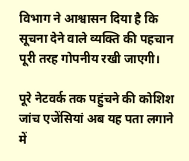विभाग ने आश्वासन दिया है कि सूचना देने वाले व्यक्ति की पहचान पूरी तरह गोपनीय रखी जाएगी।

पूरे नेटवर्क तक पहुंचने की कोशिश
जांच एजेंसियां अब यह पता लगाने में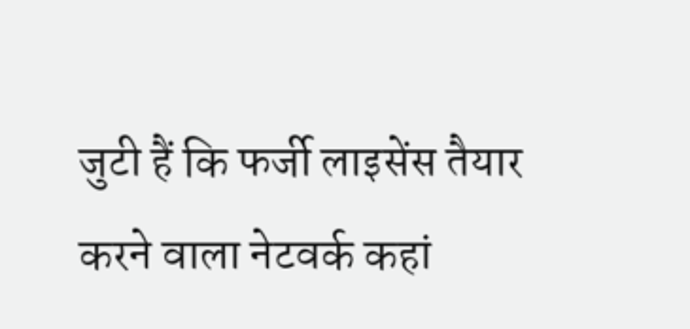जुटी हैं कि फर्जी लाइसेंस तैयार करने वाला नेटवर्क कहां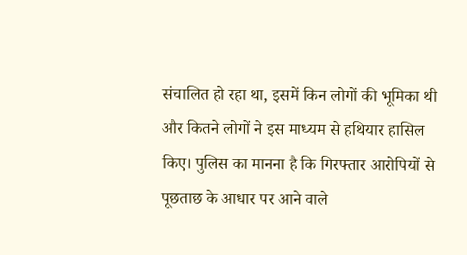संचालित हो रहा था, इसमें किन लोगों की भूमिका थी और कितने लोगों ने इस माध्यम से हथियार हासिल किए। पुलिस का मानना है कि गिरफ्तार आरोपियों से पूछताछ के आधार पर आने वाले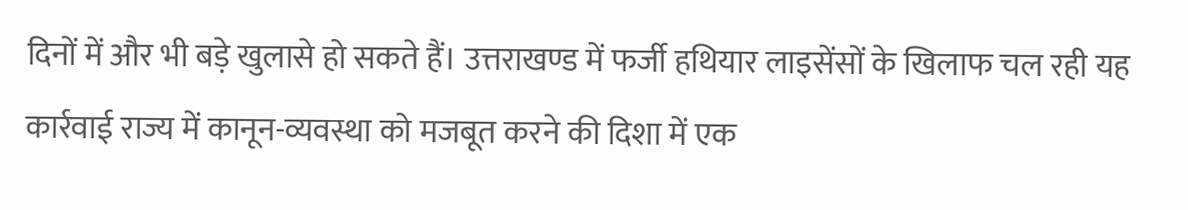दिनों में और भी बड़े खुलासे हो सकते हैं। उत्तराखण्ड में फर्जी हथियार लाइसेंसों के खिलाफ चल रही यह कार्रवाई राज्य में कानून-व्यवस्था को मजबूत करने की दिशा में एक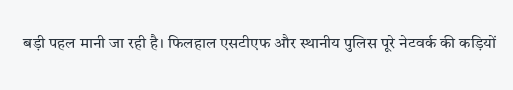बड़ी पहल मानी जा रही है। फिलहाल एसटीएफ और स्थानीय पुलिस पूरे नेटवर्क की कड़ियों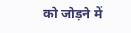को जोड़ने में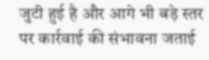जुटी हुई है और आगे भी बड़े स्तर पर कार्रवाई की संभावना जताई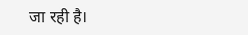जा रही है।